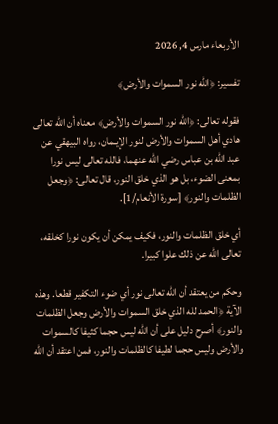الأربعاء مارس 4, 2026

تفسير: ﴿الله نور السموات والأرض﴾

فقوله تعالى: ﴿الله نور السموات والأرض﴾ معناه أن الله تعالى هادي أهل السموات والأرض لنور الإيـمان، رواه البيهقي عن عبد الله بن عباس رضي الله عنهما، فالله تعالى ليس نورا بمعنى الضوء، بل هو الذي خلق النور، قال تعالى: ﴿وجعل الظلمات والنور﴾ [سورة الأنعام/1].

أي خلق الظلمات والنور، فكيف يمكن أن يكون نورا كخلقه، تعالى الله عن ذلك علوا كبيرا.

وحكم من يعتقد أن الله تعالى نور أي ضوء التكفير قطعا. وهذه الآية ﴿الحمد لله الذي خلق السموات والأرض وجعل الظلمات والنور﴾ أصرح دليل على أن الله ليس حجما كثيفا كالسموات والأرض وليس حجما لطيفا كالظلمات والنور، فمن اعتقد أن الله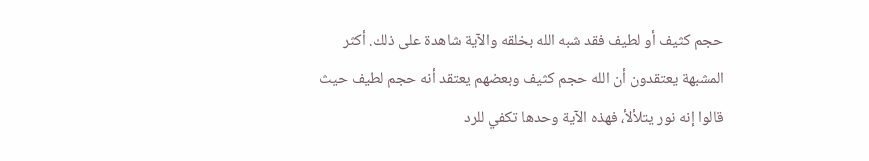حجم كثيف أو لطيف فقد شبه الله بخلقه والآية شاهدة على ذلك. أكثر المشبهة يعتقدون أن الله حجم كثيف وبعضهم يعتقد أنه حجم لطيف حيث قالوا إنه نور يتلألأ، فهذه الآية وحدها تكفي للرد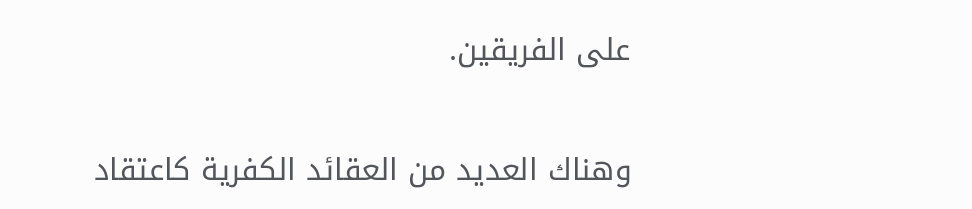على الفريقين.

وهناك العديد من العقائد الكفرية كاعتقاد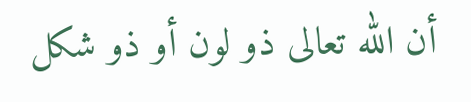أن الله تعالى ذو لون أو ذو شكل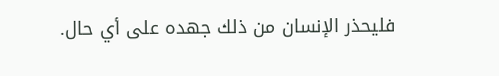فليحذر الإنسان من ذلك جهده على أي حال.